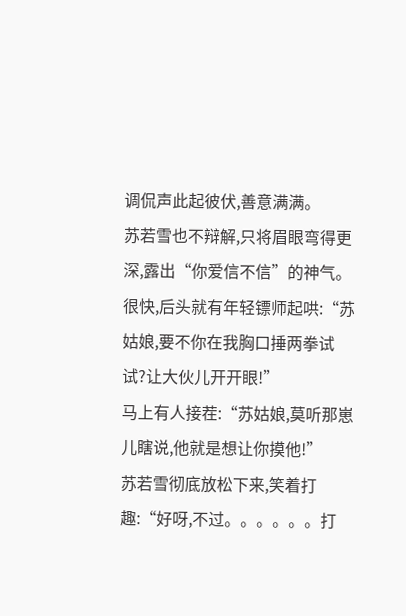调侃声此起彼伏,善意满满。
苏若雪也不辩解,只将眉眼弯得更深,露出“你爱信不信”的神气。
很快,后头就有年轻镖师起哄:“苏姑娘,要不你在我胸口捶两拳试试?让大伙儿开开眼!”
马上有人接茬:“苏姑娘,莫听那崽儿瞎说,他就是想让你摸他!”
苏若雪彻底放松下来,笑着打趣:“好呀,不过。。。。。。打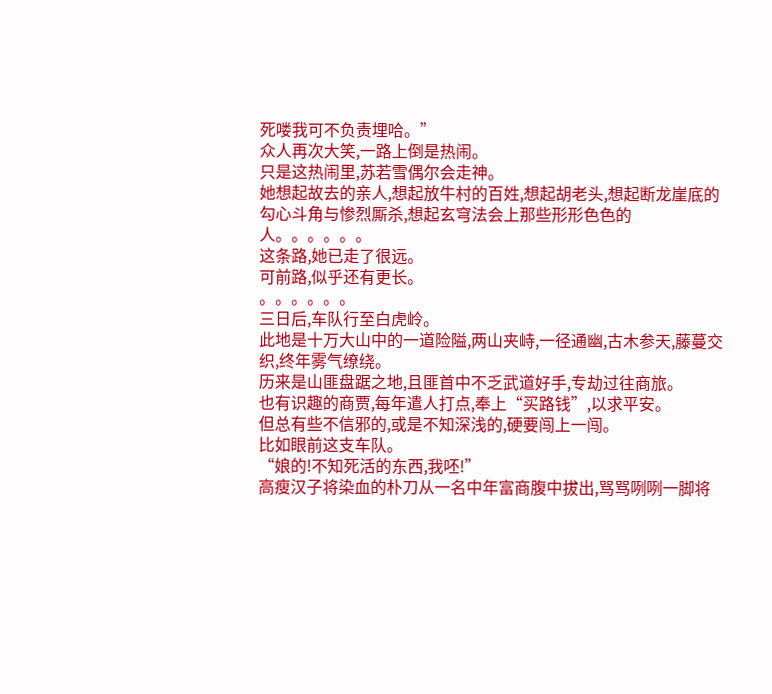死喽我可不负责埋哈。”
众人再次大笑,一路上倒是热闹。
只是这热闹里,苏若雪偶尔会走神。
她想起故去的亲人,想起放牛村的百姓,想起胡老头,想起断龙崖底的勾心斗角与惨烈厮杀,想起玄穹法会上那些形形色色的人。。。。。。
这条路,她已走了很远。
可前路,似乎还有更长。
。。。。。。
三日后,车队行至白虎岭。
此地是十万大山中的一道险隘,两山夹峙,一径通幽,古木参天,藤蔓交织,终年雾气缭绕。
历来是山匪盘踞之地,且匪首中不乏武道好手,专劫过往商旅。
也有识趣的商贾,每年遣人打点,奉上“买路钱”,以求平安。
但总有些不信邪的,或是不知深浅的,硬要闯上一闯。
比如眼前这支车队。
“娘的!不知死活的东西,我呸!”
高瘦汉子将染血的朴刀从一名中年富商腹中拔出,骂骂咧咧一脚将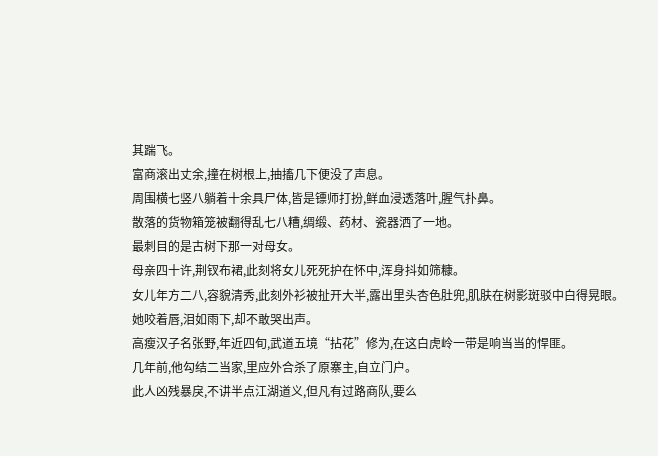其踹飞。
富商滚出丈余,撞在树根上,抽搐几下便没了声息。
周围横七竖八躺着十余具尸体,皆是镖师打扮,鲜血浸透落叶,腥气扑鼻。
散落的货物箱笼被翻得乱七八糟,绸缎、药材、瓷器洒了一地。
最刺目的是古树下那一对母女。
母亲四十许,荆钗布裙,此刻将女儿死死护在怀中,浑身抖如筛糠。
女儿年方二八,容貌清秀,此刻外衫被扯开大半,露出里头杏色肚兜,肌肤在树影斑驳中白得晃眼。
她咬着唇,泪如雨下,却不敢哭出声。
高瘦汉子名张野,年近四旬,武道五境“拈花”修为,在这白虎岭一带是响当当的悍匪。
几年前,他勾结二当家,里应外合杀了原寨主,自立门户。
此人凶残暴戾,不讲半点江湖道义,但凡有过路商队,要么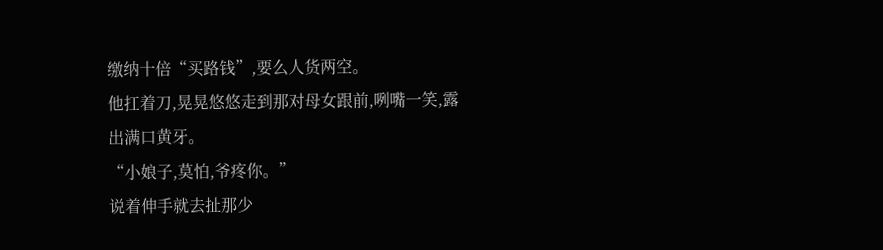缴纳十倍“买路钱”,要么人货两空。
他扛着刀,晃晃悠悠走到那对母女跟前,咧嘴一笑,露出满口黄牙。
“小娘子,莫怕,爷疼你。”
说着伸手就去扯那少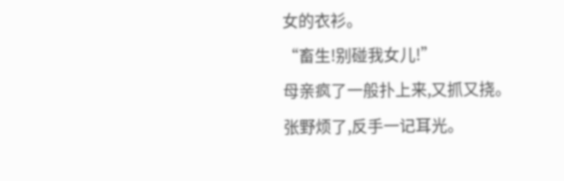女的衣衫。
“畜生!别碰我女儿!”
母亲疯了一般扑上来,又抓又挠。
张野烦了,反手一记耳光。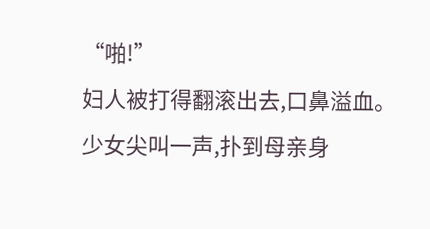“啪!”
妇人被打得翻滚出去,口鼻溢血。
少女尖叫一声,扑到母亲身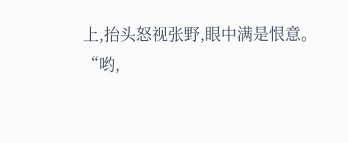上,抬头怒视张野,眼中满是恨意。
“哟,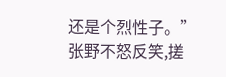还是个烈性子。”
张野不怒反笑,搓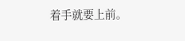着手就要上前。